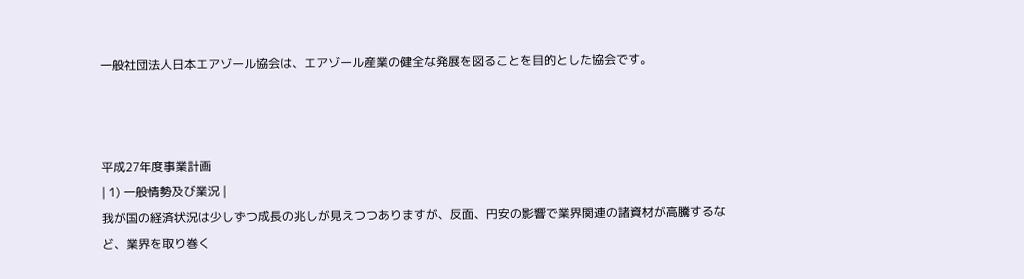一般社団法人日本エアゾール協会は、エアゾール産業の健全な発展を図ることを目的とした協会です。



平成27年度事業計画
| 1) 一般情勢及び業況 |
我が国の経済状況は少しずつ成長の兆しが見えつつありますが、反面、円安の影響で業界関連の諸資材が高騰するなど、業界を取り巻く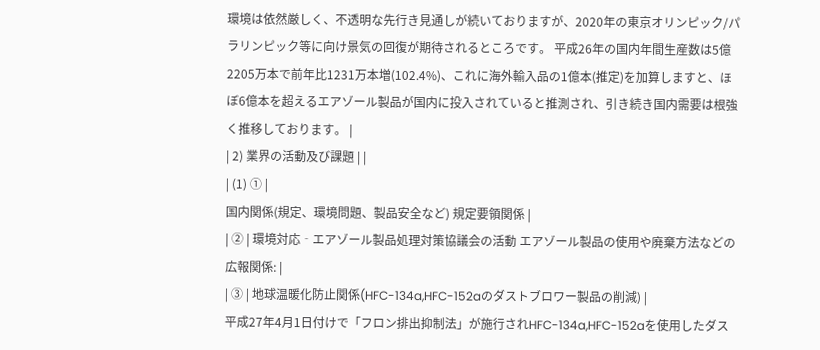環境は依然厳しく、不透明な先行き見通しが続いておりますが、2020年の東京オリンピック/パラリンピック等に向け景気の回復が期待されるところです。 平成26年の国内年間生産数は5億2205万本で前年比1231万本増(102.4%)、これに海外輸入品の1億本(推定)を加算しますと、ほぼ6億本を超えるエアゾール製品が国内に投入されていると推測され、引き続き国内需要は根強く推移しております。 |
| 2) 業界の活動及び課題 | |
| (1) ① |
国内関係(規定、環境問題、製品安全など) 規定要領関係 |
| ② | 環境対応‐エアゾール製品処理対策協議会の活動 エアゾール製品の使用や廃棄方法などの広報関係: |
| ③ | 地球温暖化防止関係(HFC-134a,HFC-152aのダストブロワー製品の削減) |
平成27年4月1日付けで「フロン排出抑制法」が施行されHFC-134a,HFC-152aを使用したダス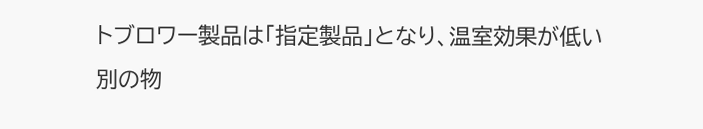トブロワー製品は「指定製品」となり、温室効果が低い別の物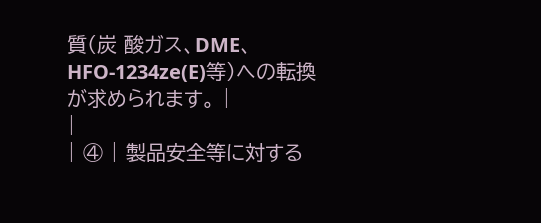質(炭 酸ガス、DME、HFO-1234ze(E)等)への転換が求められます。 |
|
| ④ | 製品安全等に対する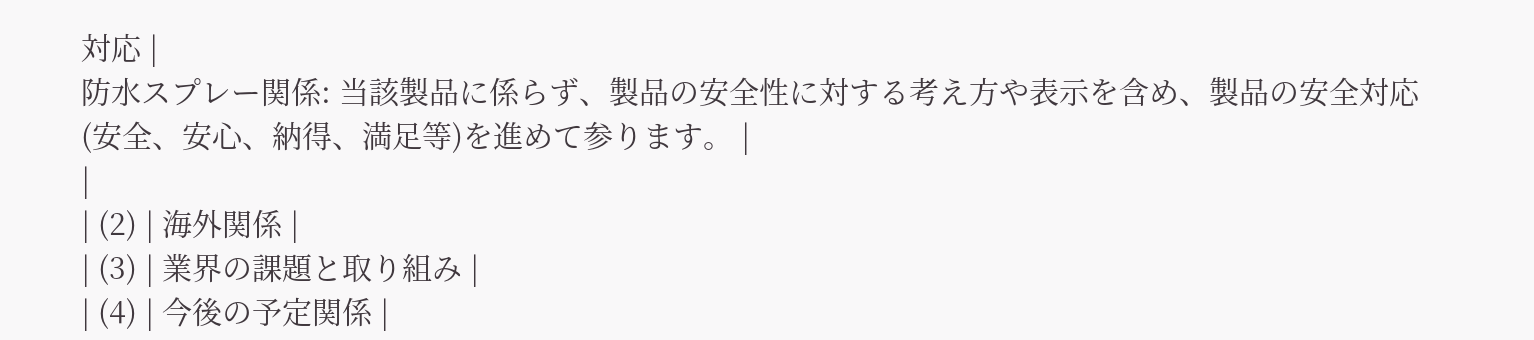対応 |
防水スプレー関係: 当該製品に係らず、製品の安全性に対する考え方や表示を含め、製品の安全対応(安全、安心、納得、満足等)を進めて参ります。 |
|
| (2) | 海外関係 |
| (3) | 業界の課題と取り組み |
| (4) | 今後の予定関係 |